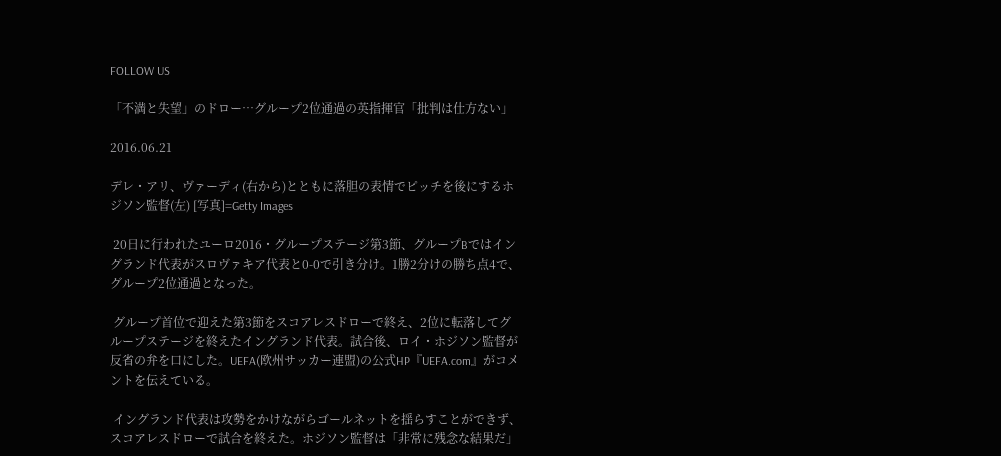FOLLOW US

「不満と失望」のドロー…グループ2位通過の英指揮官「批判は仕方ない」

2016.06.21

デレ・アリ、ヴァーディ(右から)とともに落胆の表情でピッチを後にするホジソン監督(左) [写真]=Getty Images

 20日に行われたユーロ2016・グループステージ第3節、グループBではイングランド代表がスロヴァキア代表と0-0で引き分け。1勝2分けの勝ち点4で、グループ2位通過となった。

 グループ首位で迎えた第3節をスコアレスドローで終え、2位に転落してグループステージを終えたイングランド代表。試合後、ロイ・ホジソン監督が反省の弁を口にした。UEFA(欧州サッカー連盟)の公式HP『UEFA.com』がコメントを伝えている。

 イングランド代表は攻勢をかけながらゴールネットを揺らすことができず、スコアレスドローで試合を終えた。ホジソン監督は「非常に残念な結果だ」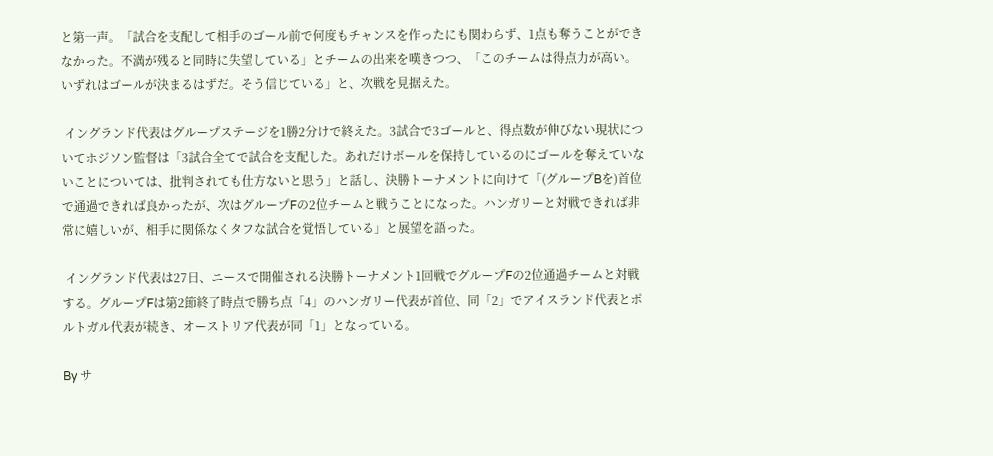と第一声。「試合を支配して相手のゴール前で何度もチャンスを作ったにも関わらず、1点も奪うことができなかった。不満が残ると同時に失望している」とチームの出来を嘆きつつ、「このチームは得点力が高い。いずれはゴールが決まるはずだ。そう信じている」と、次戦を見据えた。

 イングランド代表はグループステージを1勝2分けで終えた。3試合で3ゴールと、得点数が伸びない現状についてホジソン監督は「3試合全てで試合を支配した。あれだけボールを保持しているのにゴールを奪えていないことについては、批判されても仕方ないと思う」と話し、決勝トーナメントに向けて「(グループBを)首位で通過できれば良かったが、次はグループFの2位チームと戦うことになった。ハンガリーと対戦できれば非常に嬉しいが、相手に関係なくタフな試合を覚悟している」と展望を語った。

 イングランド代表は27日、ニースで開催される決勝トーナメント1回戦でグループFの2位通過チームと対戦する。グループFは第2節終了時点で勝ち点「4」のハンガリー代表が首位、同「2」でアイスランド代表とポルトガル代表が続き、オーストリア代表が同「1」となっている。

By サ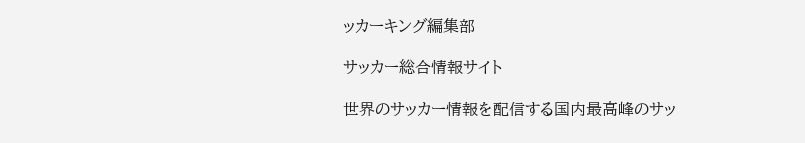ッカーキング編集部

サッカー総合情報サイト

世界のサッカー情報を配信する国内最高峰のサッ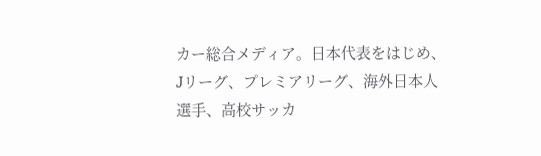カー総合メディア。日本代表をはじめ、Jリーグ、プレミアリーグ、海外日本人選手、高校サッカ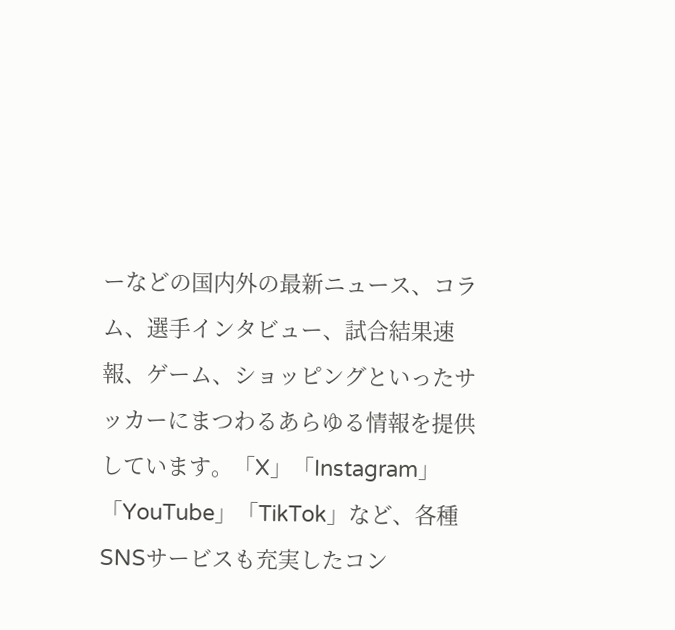ーなどの国内外の最新ニュース、コラム、選手インタビュー、試合結果速報、ゲーム、ショッピングといったサッカーにまつわるあらゆる情報を提供しています。「X」「Instagram」「YouTube」「TikTok」など、各種SNSサービスも充実したコン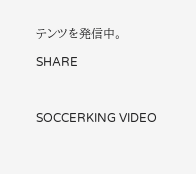テンツを発信中。

SHARE



SOCCERKING VIDEO